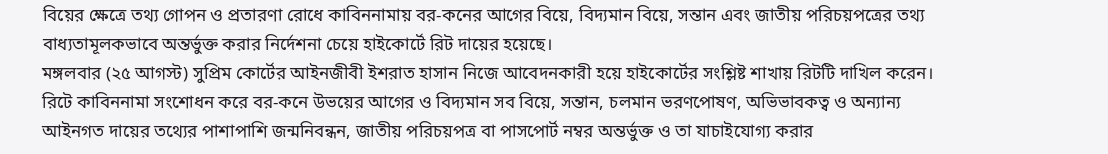বিয়ের ক্ষেত্রে তথ্য গোপন ও প্রতারণা রোধে কাবিননামায় বর-কনের আগের বিয়ে, বিদ্যমান বিয়ে, সন্তান এবং জাতীয় পরিচয়পত্রের তথ্য বাধ্যতামূলকভাবে অন্তর্ভুক্ত করার নির্দেশনা চেয়ে হাইকোর্টে রিট দায়ের হয়েছে।
মঙ্গলবার (২৫ আগস্ট) সুপ্রিম কোর্টের আইনজীবী ইশরাত হাসান নিজে আবেদনকারী হয়ে হাইকোর্টের সংশ্লিষ্ট শাখায় রিটটি দাখিল করেন।
রিটে কাবিননামা সংশোধন করে বর-কনে উভয়ের আগের ও বিদ্যমান সব বিয়ে, সন্তান, চলমান ভরণপোষণ, অভিভাবকত্ব ও অন্যান্য আইনগত দায়ের তথ্যের পাশাপাশি জন্মনিবন্ধন, জাতীয় পরিচয়পত্র বা পাসপোর্ট নম্বর অন্তর্ভুক্ত ও তা যাচাইযোগ্য করার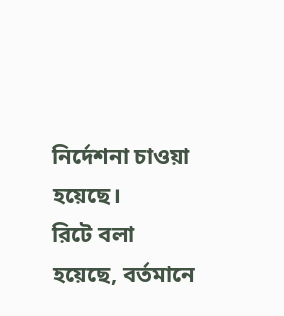নির্দেশনা চাওয়া হয়েছে।
রিটে বলা হয়েছে, বর্তমানে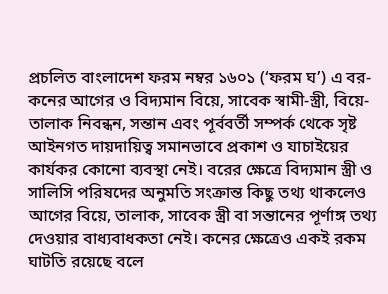প্রচলিত বাংলাদেশ ফরম নম্বর ১৬০১ (‘ফরম ঘ’) এ বর-কনের আগের ও বিদ্যমান বিয়ে, সাবেক স্বামী-স্ত্রী, বিয়ে-তালাক নিবন্ধন, সন্তান এবং পূর্ববর্তী সম্পর্ক থেকে সৃষ্ট আইনগত দায়দায়িত্ব সমানভাবে প্রকাশ ও যাচাইয়ের কার্যকর কোনো ব্যবস্থা নেই। বরের ক্ষেত্রে বিদ্যমান স্ত্রী ও সালিসি পরিষদের অনুমতি সংক্রান্ত কিছু তথ্য থাকলেও আগের বিয়ে, তালাক, সাবেক স্ত্রী বা সন্তানের পূর্ণাঙ্গ তথ্য দেওয়ার বাধ্যবাধকতা নেই। কনের ক্ষেত্রেও একই রকম ঘাটতি রয়েছে বলে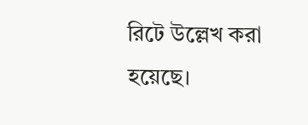রিটে উল্লেখ করা হয়েছে।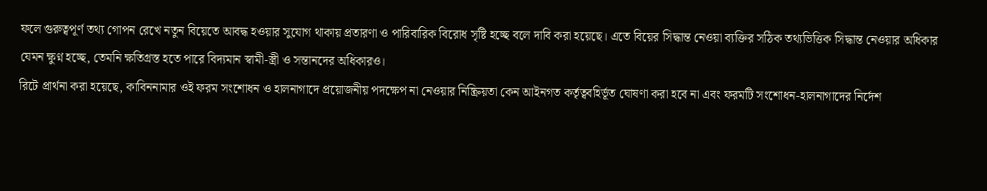ফলে গুরুত্বপূর্ণ তথ্য গোপন রেখে নতুন বিয়েতে আবদ্ধ হওয়ার সুযোগ থাকায় প্রতারণা ও পারিবারিক বিরোধ সৃষ্টি হচ্ছে বলে দাবি করা হয়েছে। এতে বিয়ের সিদ্ধান্ত নেওয়া ব্যক্তির সঠিক তথ্যভিত্তিক সিদ্ধান্ত নেওয়ার অধিকার যেমন ক্ষুণ্ন হচ্ছে, তেমনি ক্ষতিগ্রস্ত হতে পারে বিদ্যমান স্বামী-স্ত্রী ও সন্তানদের অধিকারও।
রিটে প্রার্থনা করা হয়েছে, কাবিননামার ওই ফরম সংশোধন ও হালনাগাদে প্রয়োজনীয় পদক্ষেপ না নেওয়ার নিষ্ক্রিয়তা কেন আইনগত কর্তৃত্ববহির্ভূত ঘোষণা করা হবে না এবং ফরমটি সংশোধন-হালনাগাদের নির্দেশ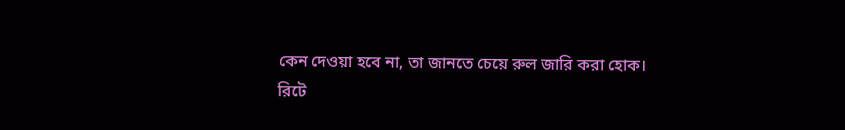কেন দেওয়া হবে না, তা জানতে চেয়ে রুল জারি করা হোক।
রিটে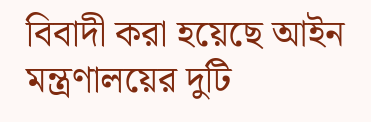বিবাদী করা হয়েছে আইন মন্ত্রণালয়ের দুটি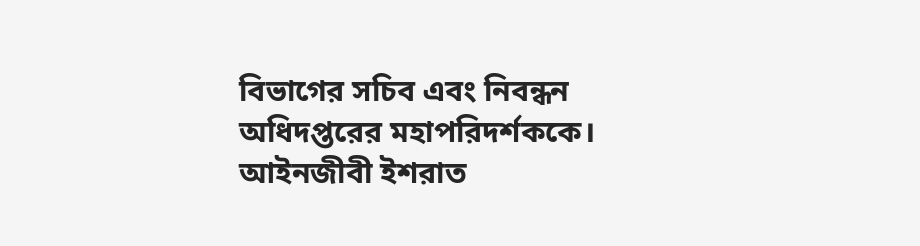বিভাগের সচিব এবং নিবন্ধন অধিদপ্তরের মহাপরিদর্শককে। আইনজীবী ইশরাত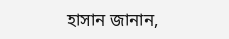হাসান জানান,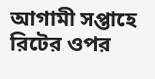আগামী সপ্তাহে রিটের ওপর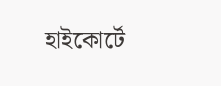হাইকোর্টে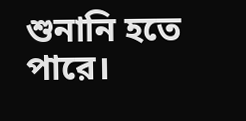শুনানি হতে পারে।